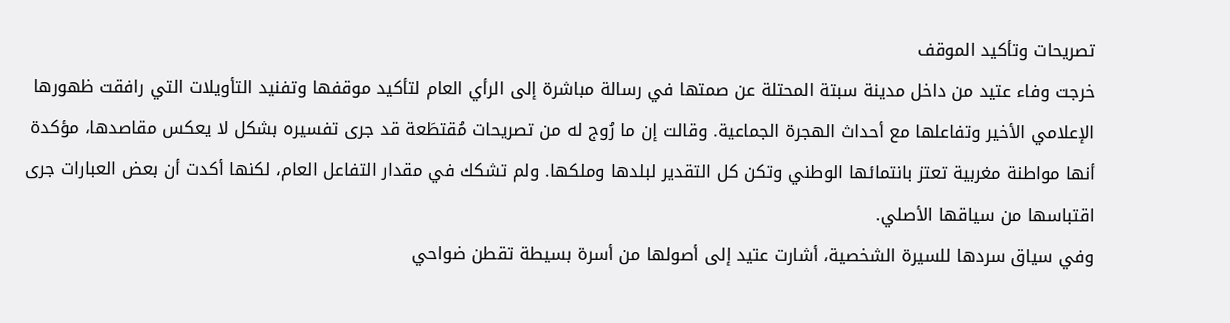تصريحات وتأكيد الموقف
خرجت وفاء عتيد من داخل مدينة سبتة المحتلة عن صمتها في رسالة مباشرة إلى الرأي العام لتأكيد موقفها وتفنيد التأويلات التي رافقت ظهورها الإعلامي الأخير وتفاعلها مع أحداث الهجرة الجماعية. وقالت إن ما رُوج له من تصريحات مُقتطَعة قد جرى تفسيره بشكل لا يعكس مقاصدها، مؤكدة أنها مواطنة مغربية تعتز بانتمائها الوطني وتكن كل التقدير لبلدها وملكها. ولم تشكك في مقدار التفاعل العام، لكنها أكدت أن بعض العبارات جرى اقتباسها من سياقها الأصلي.
وفي سياق سردها للسيرة الشخصية، أشارت عتيد إلى أصولها من أسرة بسيطة تقطن ضواحي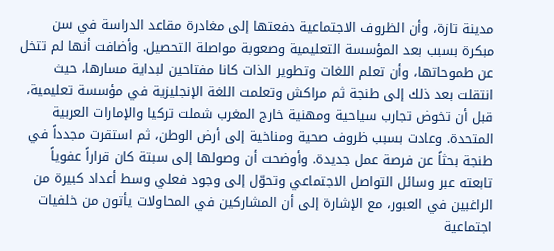مدينة تازة، وأن الظروف الاجتماعية دفعتها إلى مغادرة مقاعد الدراسة في سن مبكرة بسبب بعد المؤسسة التعليمية وصعوبة مواصلة التحصيل. وأضافت أنها لم تتخل عن طموحاتها، وأن تعلم اللغات وتطوير الذات كانا مفتاحين لبداية مسارها، حيث انتقلت بعد ذلك إلى طنجة ثم مراكش وتعلمت اللغة الإنجليزية في مؤسسة تعليمية، قبل أن تخوض تجارب سياحية ومهنية خارج المغرب شملت تركيا والإمارات العربية المتحدة. وعادت بسبب ظروف صحية ومناخية إلى أرض الوطن، ثم استقرت مجدداً في طنجة بحثاً عن فرصة عمل جديدة. وأوضحت أن وصولها إلى سبتة كان قراراً عفوياً تابعته عبر وسائل التواصل الاجتماعي وتحوّل إلى وجود فعلي وسط أعداد كبيرة من الراغبين في العبور، مع الإشارة إلى أن المشاركين في المحاولات يأتون من خلفيات اجتماعية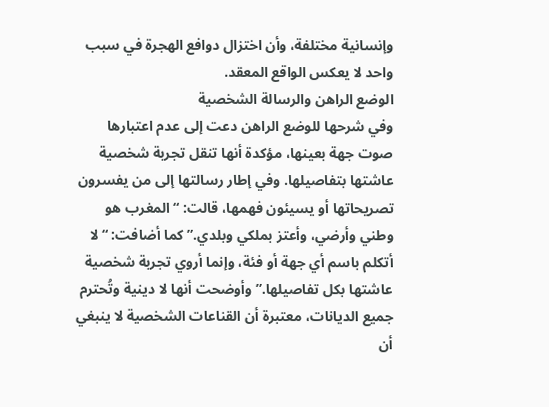وإنسانية مختلفة، وأن اختزال دوافع الهجرة في سبب واحد لا يعكس الواقع المعقد.
الوضع الراهن والرسالة الشخصية
وفي شرحها للوضع الراهن دعت إلى عدم اعتبارها صوت جهة بعينها، مؤكدة أنها تنقل تجربة شخصية عاشتها بتفاصيلها. وفي إطار رسالتها إلى من يفسرون تصريحاتها أو يسيئون فهمها، قالت: “المغرب هو وطني وأرضي، وأعتز بملكي وبلدي.” كما أضافت: “لا أتكلم باسم أي جهة أو فئة، وإنما أروي تجربة شخصية عاشتها بكل تفاصيلها.” وأوضحت أنها لا دينية وتُحترم جميع الديانات، معتبرة أن القناعات الشخصية لا ينبغي أن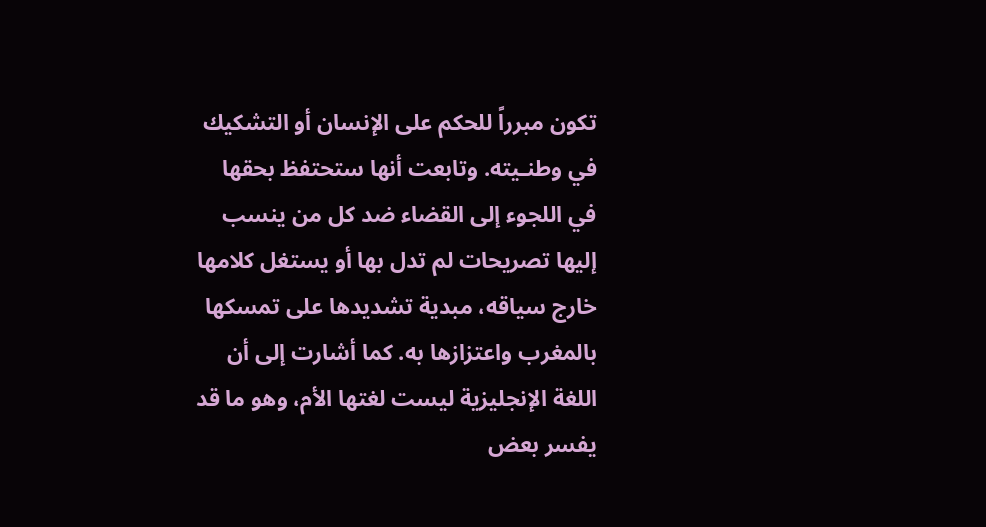تكون مبرراً للحكم على الإنسان أو التشكيك في وطنـيته. وتابعت أنها ستحتفظ بحقها في اللجوء إلى القضاء ضد كل من ينسب إليها تصريحات لم تدل بها أو يستغل كلامها خارج سياقه، مبدية تشديدها على تمسكها بالمغرب واعتزازها به. كما أشارت إلى أن اللغة الإنجليزية ليست لغتها الأم، وهو ما قد يفسر بعض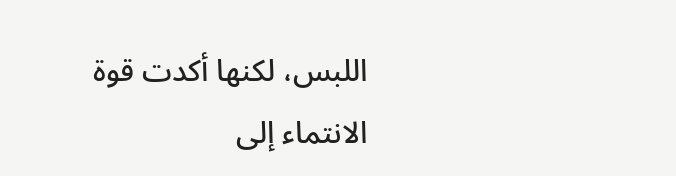اللبس، لكنها أكدت قوة الانتماء إلى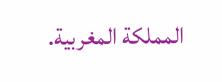المملكة المغربية.